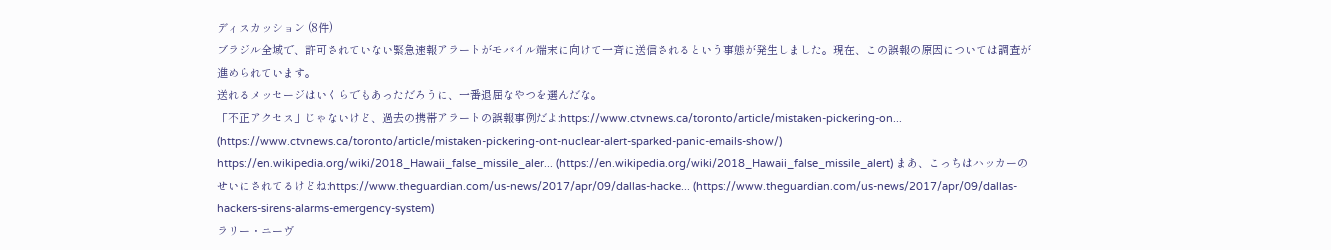ディスカッション (8件)
ブラジル全域で、許可されていない緊急速報アラートがモバイル端末に向けて一斉に送信されるという事態が発生しました。現在、この誤報の原因については調査が進められています。
送れるメッセージはいくらでもあっただろうに、一番退屈なやつを選んだな。
「不正アクセス」じゃないけど、過去の携帯アラートの誤報事例だよ:https://www.ctvnews.ca/toronto/article/mistaken-pickering-on... (https://www.ctvnews.ca/toronto/article/mistaken-pickering-ont-nuclear-alert-sparked-panic-emails-show/) https://en.wikipedia.org/wiki/2018_Hawaii_false_missile_aler... (https://en.wikipedia.org/wiki/2018_Hawaii_false_missile_alert) まあ、こっちはハッカーのせいにされてるけどね:https://www.theguardian.com/us-news/2017/apr/09/dallas-hacke... (https://www.theguardian.com/us-news/2017/apr/09/dallas-hackers-sirens-alarms-emergency-system)
ラリー・ニーヴ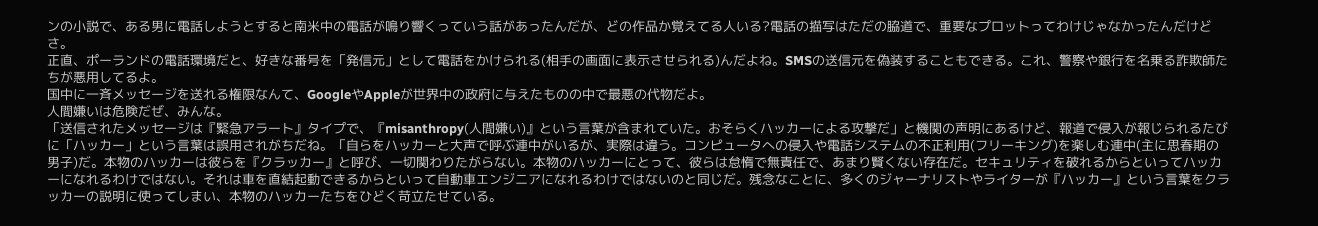ンの小説で、ある男に電話しようとすると南米中の電話が鳴り響くっていう話があったんだが、どの作品か覚えてる人いる?電話の描写はただの脇道で、重要なプロットってわけじゃなかったんだけどさ。
正直、ポーランドの電話環境だと、好きな番号を「発信元」として電話をかけられる(相手の画面に表示させられる)んだよね。SMSの送信元を偽装することもできる。これ、警察や銀行を名乗る詐欺師たちが悪用してるよ。
国中に一斉メッセージを送れる権限なんて、GoogleやAppleが世界中の政府に与えたものの中で最悪の代物だよ。
人間嫌いは危険だぜ、みんな。
「送信されたメッセージは『緊急アラート』タイプで、『misanthropy(人間嫌い)』という言葉が含まれていた。おそらくハッカーによる攻撃だ」と機関の声明にあるけど、報道で侵入が報じられるたびに「ハッカー」という言葉は誤用されがちだね。「自らをハッカーと大声で呼ぶ連中がいるが、実際は違う。コンピュータへの侵入や電話システムの不正利用(フリーキング)を楽しむ連中(主に思春期の男子)だ。本物のハッカーは彼らを『クラッカー』と呼び、一切関わりたがらない。本物のハッカーにとって、彼らは怠惰で無責任で、あまり賢くない存在だ。セキュリティを破れるからといってハッカーになれるわけではない。それは車を直結起動できるからといって自動車エンジニアになれるわけではないのと同じだ。残念なことに、多くのジャーナリストやライターが『ハッカー』という言葉をクラッカーの説明に使ってしまい、本物のハッカーたちをひどく苛立たせている。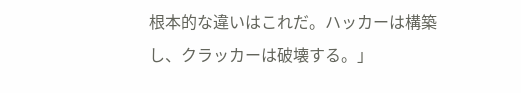根本的な違いはこれだ。ハッカーは構築し、クラッカーは破壊する。」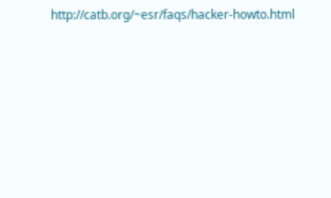http://catb.org/~esr/faqs/hacker-howto.html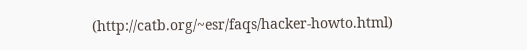(http://catb.org/~esr/faqs/hacker-howto.html)